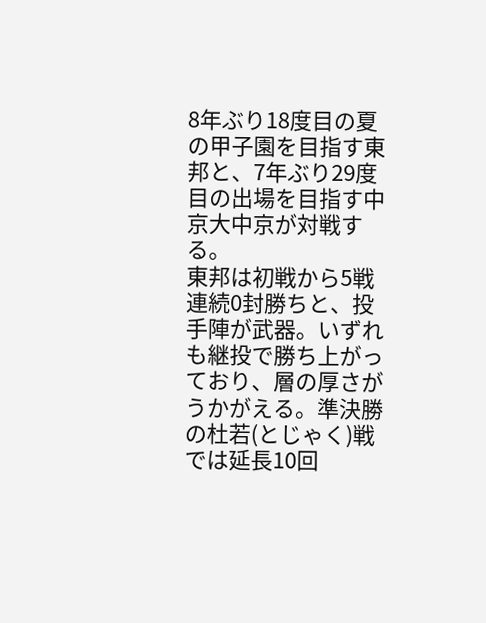8年ぶり18度目の夏の甲子園を目指す東邦と、7年ぶり29度目の出場を目指す中京大中京が対戦する。
東邦は初戦から5戦連続0封勝ちと、投手陣が武器。いずれも継投で勝ち上がっており、層の厚さがうかがえる。準決勝の杜若(とじゃく)戦では延長10回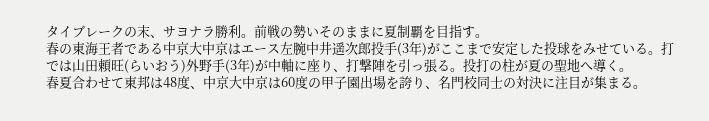タイブレークの末、サヨナラ勝利。前戦の勢いそのままに夏制覇を目指す。
春の東海王者である中京大中京はエース左腕中井遥次郎投手(3年)がここまで安定した投球をみせている。打では山田頼旺(らいおう)外野手(3年)が中軸に座り、打撃陣を引っ張る。投打の柱が夏の聖地へ導く。
春夏合わせて東邦は48度、中京大中京は60度の甲子園出場を誇り、名門校同士の対決に注目が集まる。